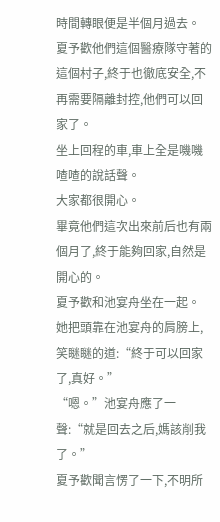時間轉眼便是半個月過去。
夏予歡他們這個醫療隊守著的這個村子,終于也徹底安全,不再需要隔離封控,他們可以回家了。
坐上回程的車,車上全是嘰嘰喳喳的說話聲。
大家都很開心。
畢竟他們這次出來前后也有兩個月了,終于能夠回家,自然是開心的。
夏予歡和池宴舟坐在一起。
她把頭靠在池宴舟的肩膀上,笑瞇瞇的道:“終于可以回家了,真好。”
“嗯。”池宴舟應了一聲:“就是回去之后,媽該削我了。”
夏予歡聞言愣了一下,不明所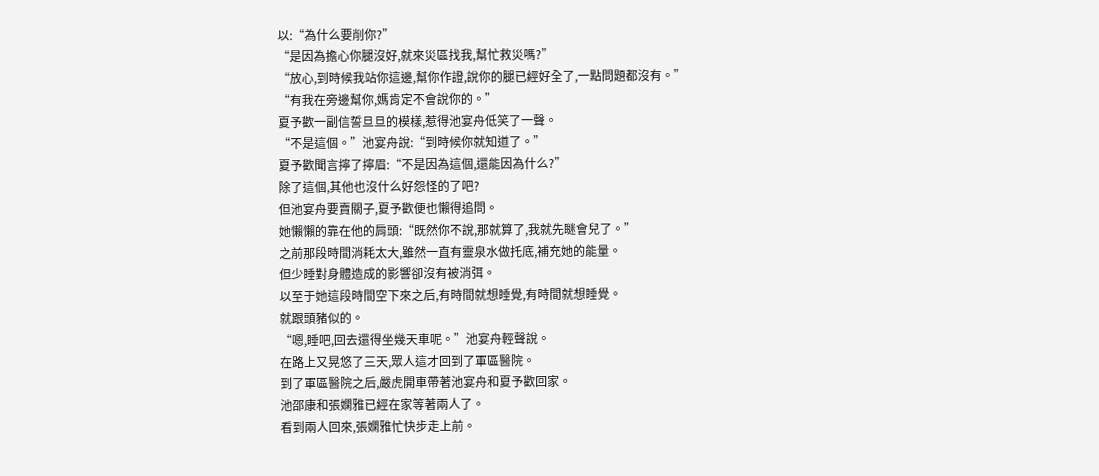以:“為什么要削你?”
“是因為擔心你腿沒好,就來災區找我,幫忙救災嗎?”
“放心,到時候我站你這邊,幫你作證,說你的腿已經好全了,一點問題都沒有。”
“有我在旁邊幫你,媽肯定不會說你的。”
夏予歡一副信誓旦旦的模樣,惹得池宴舟低笑了一聲。
“不是這個。”池宴舟說:“到時候你就知道了。”
夏予歡聞言擰了擰眉:“不是因為這個,還能因為什么?”
除了這個,其他也沒什么好怨怪的了吧?
但池宴舟要賣關子,夏予歡便也懶得追問。
她懶懶的靠在他的肩頭:“既然你不說,那就算了,我就先瞇會兒了。”
之前那段時間消耗太大,雖然一直有靈泉水做托底,補充她的能量。
但少睡對身體造成的影響卻沒有被消弭。
以至于她這段時間空下來之后,有時間就想睡覺,有時間就想睡覺。
就跟頭豬似的。
“嗯,睡吧,回去還得坐幾天車呢。”池宴舟輕聲說。
在路上又晃悠了三天,眾人這才回到了軍區醫院。
到了軍區醫院之后,嚴虎開車帶著池宴舟和夏予歡回家。
池邵康和張嫻雅已經在家等著兩人了。
看到兩人回來,張嫻雅忙快步走上前。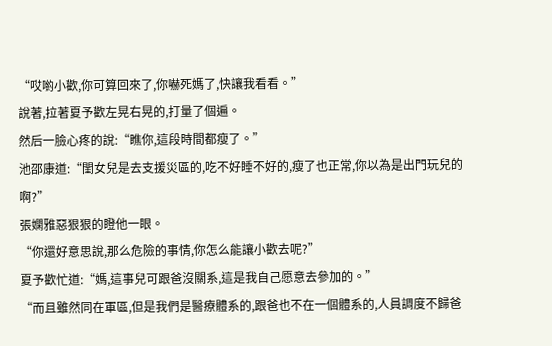“哎喲小歡,你可算回來了,你嚇死媽了,快讓我看看。”
說著,拉著夏予歡左晃右晃的,打量了個遍。
然后一臉心疼的說:“瞧你,這段時間都瘦了。”
池邵康道:“閨女兒是去支援災區的,吃不好睡不好的,瘦了也正常,你以為是出門玩兒的啊?”
張嫻雅惡狠狠的瞪他一眼。
“你還好意思說,那么危險的事情,你怎么能讓小歡去呢?”
夏予歡忙道:“媽,這事兒可跟爸沒關系,這是我自己愿意去參加的。”
“而且雖然同在軍區,但是我們是醫療體系的,跟爸也不在一個體系的,人員調度不歸爸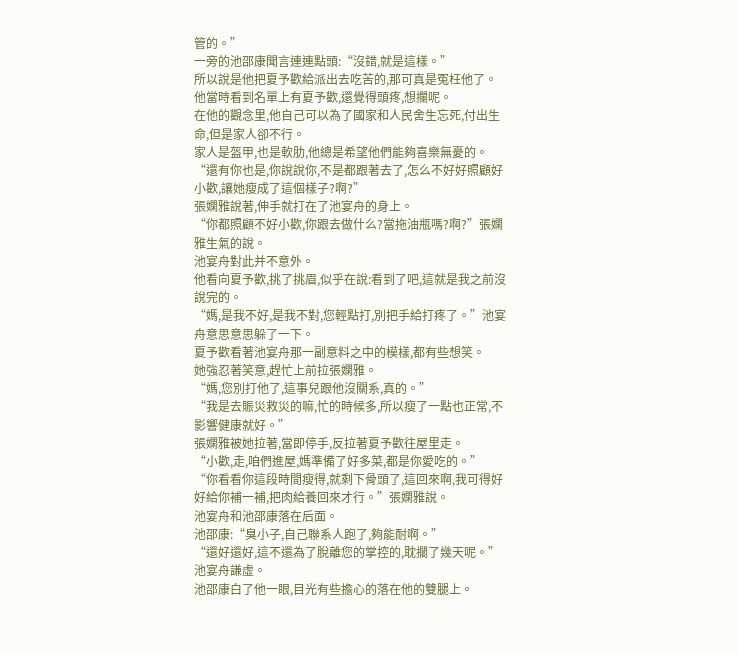管的。”
一旁的池邵康聞言連連點頭:“沒錯,就是這樣。”
所以說是他把夏予歡給派出去吃苦的,那可真是冤枉他了。
他當時看到名單上有夏予歡,還覺得頭疼,想攔呢。
在他的觀念里,他自己可以為了國家和人民舍生忘死,付出生命,但是家人卻不行。
家人是盔甲,也是軟肋,他總是希望他們能夠喜樂無憂的。
“還有你也是,你說說你,不是都跟著去了,怎么不好好照顧好小歡,讓她瘦成了這個樣子?啊?”
張嫻雅說著,伸手就打在了池宴舟的身上。
“你都照顧不好小歡,你跟去做什么?當拖油瓶嗎?啊?”張嫻雅生氣的說。
池宴舟對此并不意外。
他看向夏予歡,挑了挑眉,似乎在說:看到了吧,這就是我之前沒說完的。
“媽,是我不好,是我不對,您輕點打,別把手給打疼了。”池宴舟意思意思躲了一下。
夏予歡看著池宴舟那一副意料之中的模樣,都有些想笑。
她強忍著笑意,趕忙上前拉張嫻雅。
“媽,您別打他了,這事兒跟他沒關系,真的。”
“我是去賑災救災的嘛,忙的時候多,所以瘦了一點也正常,不影響健康就好。”
張嫻雅被她拉著,當即停手,反拉著夏予歡往屋里走。
“小歡,走,咱們進屋,媽準備了好多菜,都是你愛吃的。”
“你看看你這段時間瘦得,就剩下骨頭了,這回來啊,我可得好好給你補一補,把肉給養回來才行。”張嫻雅說。
池宴舟和池邵康落在后面。
池邵康:“臭小子,自己聯系人跑了,夠能耐啊。”
“還好還好,這不還為了脫離您的掌控的,耽擱了幾天呢。”池宴舟謙虛。
池邵康白了他一眼,目光有些擔心的落在他的雙腿上。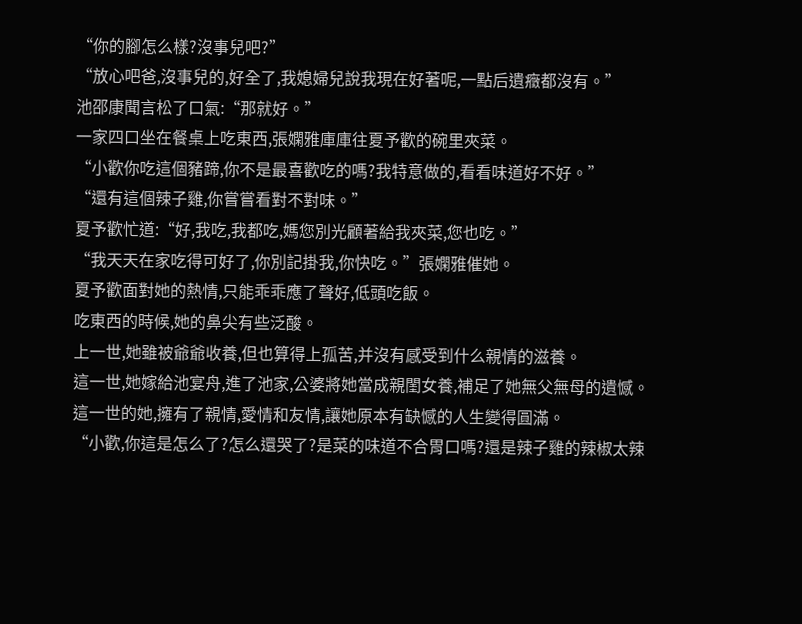“你的腳怎么樣?沒事兒吧?”
“放心吧爸,沒事兒的,好全了,我媳婦兒說我現在好著呢,一點后遺癥都沒有。”
池邵康聞言松了口氣:“那就好。”
一家四口坐在餐桌上吃東西,張嫻雅庫庫往夏予歡的碗里夾菜。
“小歡你吃這個豬蹄,你不是最喜歡吃的嗎?我特意做的,看看味道好不好。”
“還有這個辣子雞,你嘗嘗看對不對味。”
夏予歡忙道:“好,我吃,我都吃,媽您別光顧著給我夾菜,您也吃。”
“我天天在家吃得可好了,你別記掛我,你快吃。”張嫻雅催她。
夏予歡面對她的熱情,只能乖乖應了聲好,低頭吃飯。
吃東西的時候,她的鼻尖有些泛酸。
上一世,她雖被爺爺收養,但也算得上孤苦,并沒有感受到什么親情的滋養。
這一世,她嫁給池宴舟,進了池家,公婆將她當成親閨女養,補足了她無父無母的遺憾。
這一世的她,擁有了親情,愛情和友情,讓她原本有缺憾的人生變得圓滿。
“小歡,你這是怎么了?怎么還哭了?是菜的味道不合胃口嗎?還是辣子雞的辣椒太辣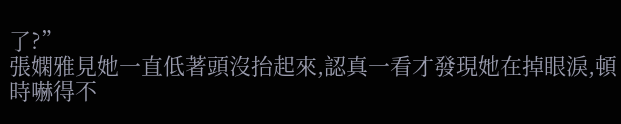了?”
張嫻雅見她一直低著頭沒抬起來,認真一看才發現她在掉眼淚,頓時嚇得不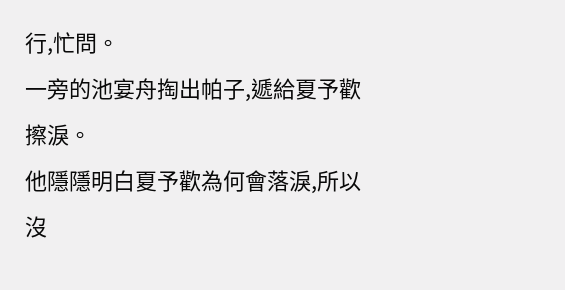行,忙問。
一旁的池宴舟掏出帕子,遞給夏予歡擦淚。
他隱隱明白夏予歡為何會落淚,所以沒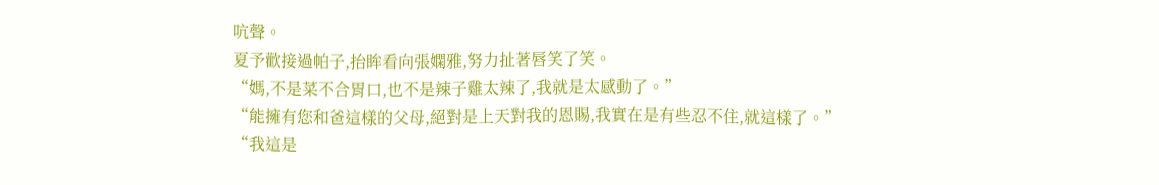吭聲。
夏予歡接過帕子,抬眸看向張嫻雅,努力扯著唇笑了笑。
“媽,不是菜不合胃口,也不是辣子雞太辣了,我就是太感動了。”
“能擁有您和爸這樣的父母,絕對是上天對我的恩賜,我實在是有些忍不住,就這樣了。”
“我這是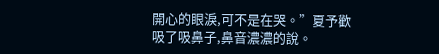開心的眼淚,可不是在哭。”夏予歡吸了吸鼻子,鼻音濃濃的說。